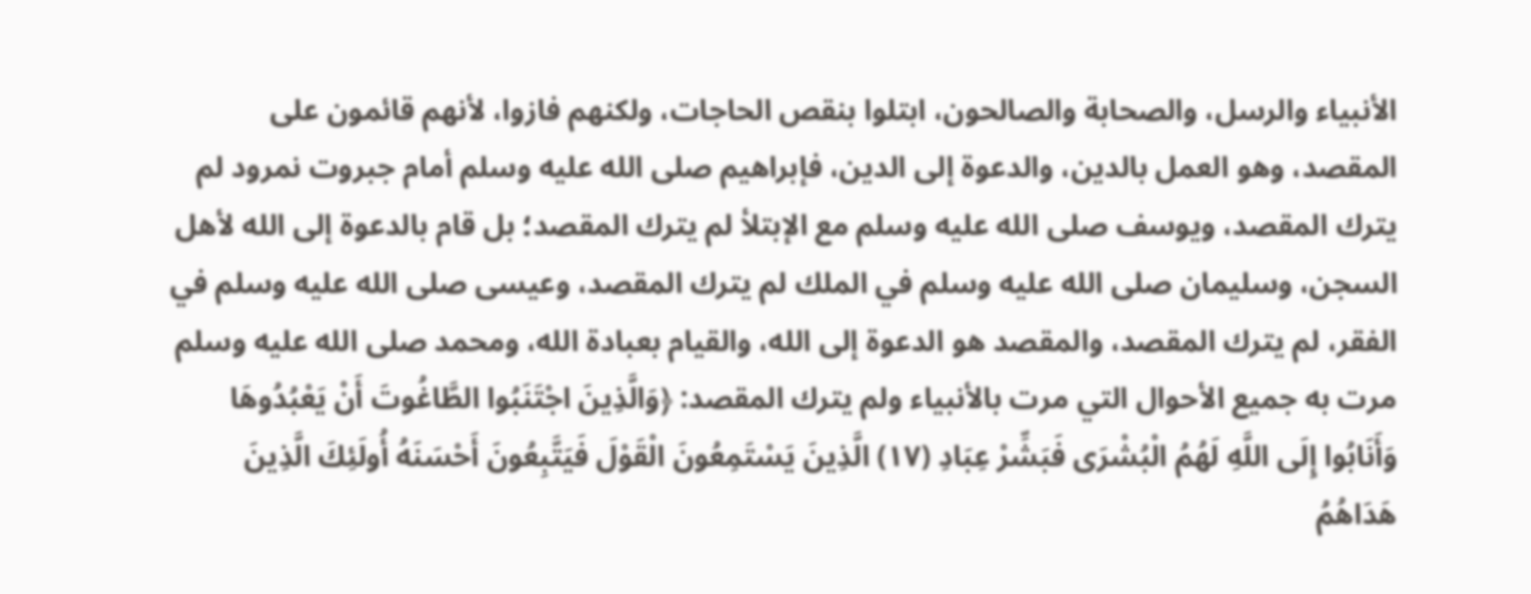الأنبياء والرسل، والصحابة والصالحون، ابتلوا بنقص الحاجات، ولكنهم فازوا، لأنهم قائمون على المقصد، وهو العمل بالدين، والدعوة إلى الدين، فإبراهيم صلى الله عليه وسلم أمام جبروت نمرود لم يترك المقصد، ويوسف صلى الله عليه وسلم مع الإبتلأ لم يترك المقصد؛ بل قام بالدعوة إلى الله لأهل السجن، وسليمان صلى الله عليه وسلم في الملك لم يترك المقصد، وعيسى صلى الله عليه وسلم في الفقر، لم يترك المقصد، والمقصد هو الدعوة إلى الله، والقيام بعبادة الله، ومحمد صلى الله عليه وسلم مرت به جميع الأحوال التي مرت بالأنبياء ولم يترك المقصد: ﴿وَالَّذِينَ اجْتَنَبُوا الطَّاغُوتَ أَنْ يَعْبُدُوهَا وَأَنَابُوا إِلَى اللَّهِ لَهُمُ الْبُشْرَى فَبَشِّرْ عِبَادِ (١٧) الَّذِينَ يَسْتَمِعُونَ الْقَوْلَ فَيَتَّبِعُونَ أَحْسَنَهُ أُولَئِكَ الَّذِينَ هَدَاهُمُ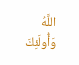اللَّهُ وَأُولَئِكَ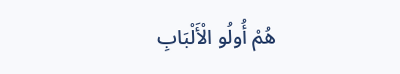هُمْ أُولُو الْأَلْبَابِ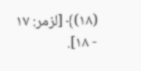(١٨)﴾ [لزمر: ١٧ - ١٨].